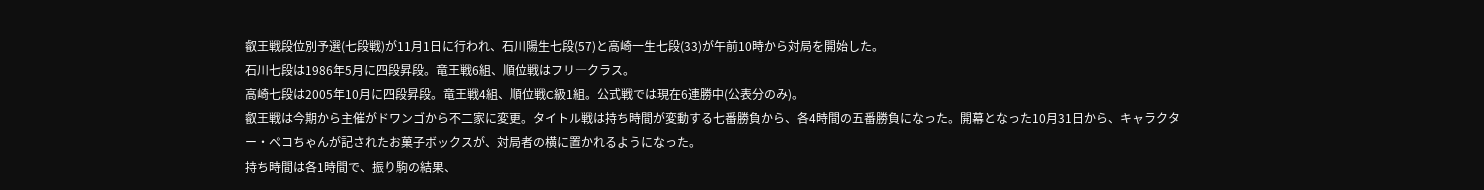叡王戦段位別予選(七段戦)が11月1日に行われ、石川陽生七段(57)と高崎一生七段(33)が午前10時から対局を開始した。
石川七段は1986年5月に四段昇段。竜王戦6組、順位戦はフリ―クラス。
高崎七段は2005年10月に四段昇段。竜王戦4組、順位戦C級1組。公式戦では現在6連勝中(公表分のみ)。
叡王戦は今期から主催がドワンゴから不二家に変更。タイトル戦は持ち時間が変動する七番勝負から、各4時間の五番勝負になった。開幕となった10月31日から、キャラクター・ペコちゃんが記されたお菓子ボックスが、対局者の横に置かれるようになった。
持ち時間は各1時間で、振り駒の結果、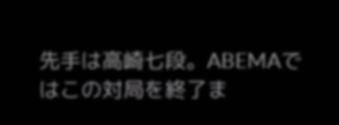先手は高崎七段。ABEMAではこの対局を終了ま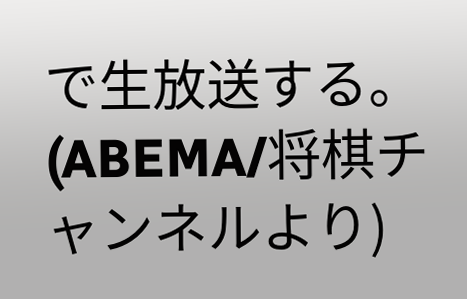で生放送する。
(ABEMA/将棋チャンネルより)